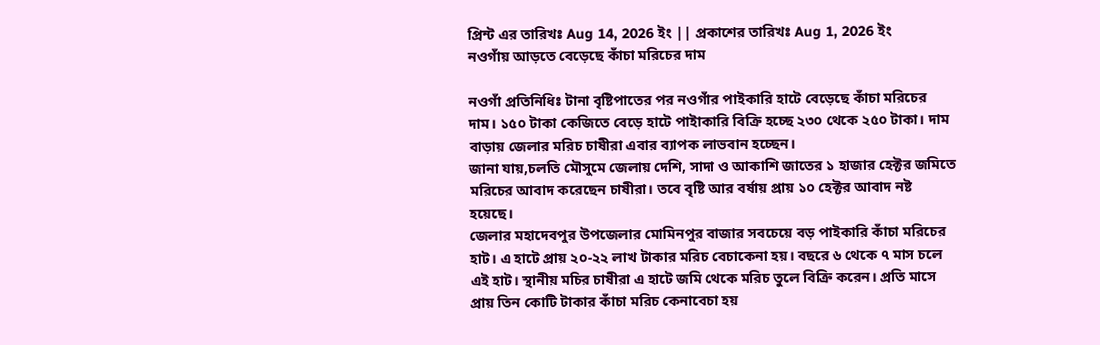প্রিন্ট এর তারিখঃ Aug 14, 2026 ইং || প্রকাশের তারিখঃ Aug 1, 2026 ইং
নওগাঁয় আড়তে বেড়েছে কাঁচা মরিচের দাম

নওগাঁ প্রতিনিধিঃ টানা বৃষ্টিপাতের পর নওগাঁর পাইকারি হাটে বেড়েছে কাঁচা মরিচের দাম। ১৫০ টাকা কেজিতে বেড়ে হাটে পাইাকারি বিক্রি হচ্ছে ২৩০ থেকে ২৫০ টাকা। দাম বাড়ায় জেলার মরিচ চাষীরা এবার ব্যাপক লাভবান হচ্ছেন।
জানা যায়,চলতি মৌসুমে জেলায় দেশি, সাদা ও আকাশি জাতের ১ হাজার হেক্টর জমিতে মরিচের আবাদ করেছেন চাষীরা। তবে বৃষ্টি আর বর্ষায় প্রায় ১০ হেক্টর আবাদ নষ্ট হয়েছে।
জেলার মহাদেবপুর উপজেলার মোমিনপুর বাজার সবচেয়ে বড় পাইকারি কাঁচা মরিচের হাট। এ হাটে প্রায় ২০-২২ লাখ টাকার মরিচ বেচাকেনা হয়। বছরে ৬ থেকে ৭ মাস চলে এই হাট। স্থানীয় মচির চাষীরা এ হাটে জমি থেকে মরিচ তুলে বিক্রি করেন। প্রতি মাসে প্রায় তিন কোটি টাকার কাঁচা মরিচ কেনাবেচা হয়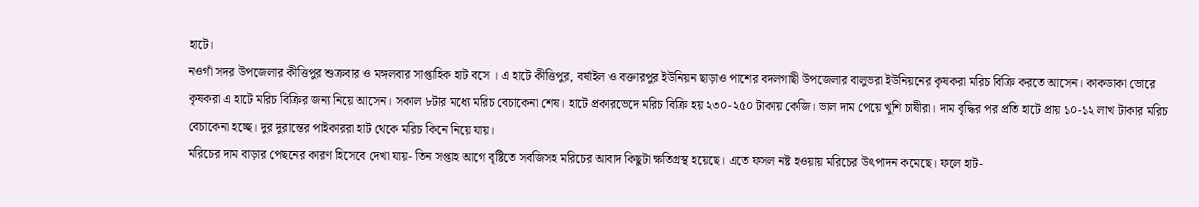হাটে।
নওগাঁ সদর উপজেলার কীত্তিপুর শুক্রবার ও মঙ্গলবার সাপ্তাহিক হাট বসে । এ হাটে কীত্তিপুর, বর্ষাইল ও বক্তারপুর ইউনিয়ন ছাড়াও পাশের বদলগাছী উপজেলার বালুভরা ইউনিয়নের কৃষকরা মরিচ বিক্রি করতে আসেন। কাকডাকা ভোরে কৃষকরা এ হাটে মরিচ বিক্রির জন্য নিয়ে আসেন। সকাল ৮টার মধ্যে মরিচ বেচাকেনা শেষ। হাটে প্রকারভেদে মরিচ বিক্রি হয় ২৩০-২৫০ টাকায় কেজি। ভাল দাম পেয়ে খুশি চাষীরা। দাম বৃদ্ধির পর প্রতি হাটে প্রায় ১০-১২ লাখ টাকার মরিচ বেচাকেনা হচ্ছে। দুর দুরান্তের পাইকাররা হাট থেকে মরিচ কিনে নিয়ে যায়।
মরিচের দাম বাড়ার পেছনের কারণ হিসেবে দেখা যায়- তিন সপ্তাহ আগে বৃষ্টিতে সবজিসহ মরিচের আবাদ কিছুটা ক্ষতিগ্রস্থ হয়েছে। এতে ফসল নষ্ট হওয়ায় মরিচের উৎপাদন কমেছে। ফলে হাট-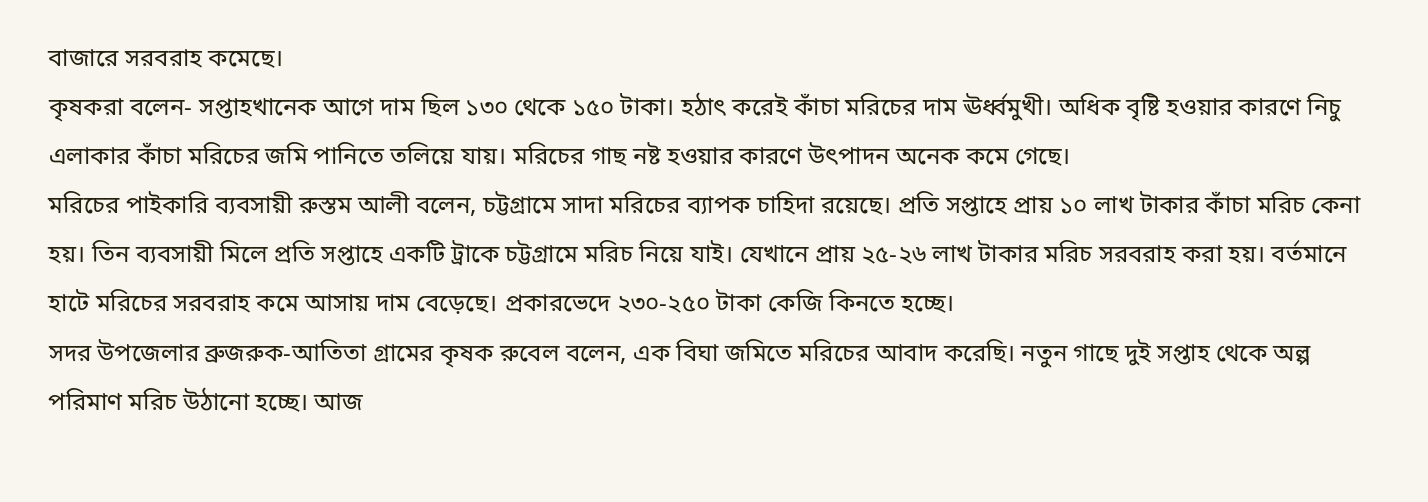বাজারে সরবরাহ কমেছে।
কৃষকরা বলেন- সপ্তাহখানেক আগে দাম ছিল ১৩০ থেকে ১৫০ টাকা। হঠাৎ করেই কাঁচা মরিচের দাম ঊর্ধ্বমুখী। অধিক বৃষ্টি হওয়ার কারণে নিচু এলাকার কাঁচা মরিচের জমি পানিতে তলিয়ে যায়। মরিচের গাছ নষ্ট হওয়ার কারণে উৎপাদন অনেক কমে গেছে।
মরিচের পাইকারি ব্যবসায়ী রুস্তম আলী বলেন, চট্টগ্রামে সাদা মরিচের ব্যাপক চাহিদা রয়েছে। প্রতি সপ্তাহে প্রায় ১০ লাখ টাকার কাঁচা মরিচ কেনা হয়। তিন ব্যবসায়ী মিলে প্রতি সপ্তাহে একটি ট্রাকে চট্টগ্রামে মরিচ নিয়ে যাই। যেখানে প্রায় ২৫-২৬ লাখ টাকার মরিচ সরবরাহ করা হয়। বর্তমানে হাটে মরিচের সরবরাহ কমে আসায় দাম বেড়েছে। প্রকারভেদে ২৩০-২৫০ টাকা কেজি কিনতে হচ্ছে।
সদর উপজেলার ব্রুজরুক-আতিতা গ্রামের কৃষক রুবেল বলেন, এক বিঘা জমিতে মরিচের আবাদ করেছি। নতুন গাছে দুই সপ্তাহ থেকে অল্প পরিমাণ মরিচ উঠানো হচ্ছে। আজ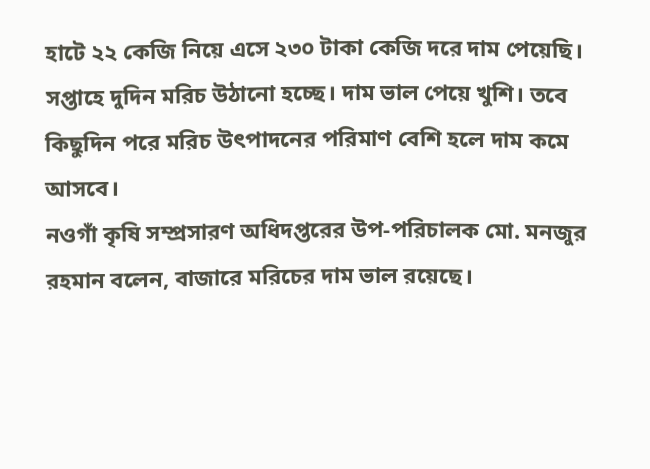হাটে ২২ কেজি নিয়ে এসে ২৩০ টাকা কেজি দরে দাম পেয়েছি। সপ্তাহে দুদিন মরিচ উঠানো হচ্ছে। দাম ভাল পেয়ে খুশি। তবে কিছুদিন পরে মরিচ উৎপাদনের পরিমাণ বেশি হলে দাম কমে আসবে।
নওগাঁ কৃষি সম্প্রসারণ অধিদপ্তরের উপ-পরিচালক মো. মনজুর রহমান বলেন, বাজারে মরিচের দাম ভাল রয়েছে।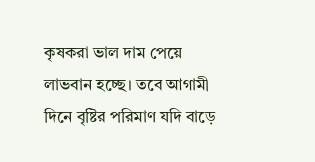কৃষকরা ভাল দাম পেয়ে লাভবান হচ্ছে। তবে আগামী দিনে বৃষ্টির পরিমাণ যদি বাড়ে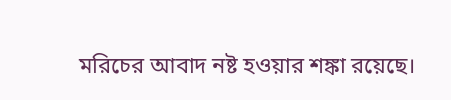মরিচের আবাদ নষ্ট হওয়ার শঙ্কা রয়েছে।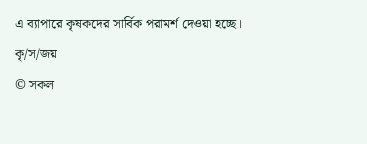এ ব্যাপারে কৃষকদের সার্বিক পরামর্শ দেওয়া হচ্ছে।
কৃ/স/জয়
© সকল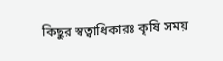কিছুর স্বত্বাধিকারঃ কৃষি সময়